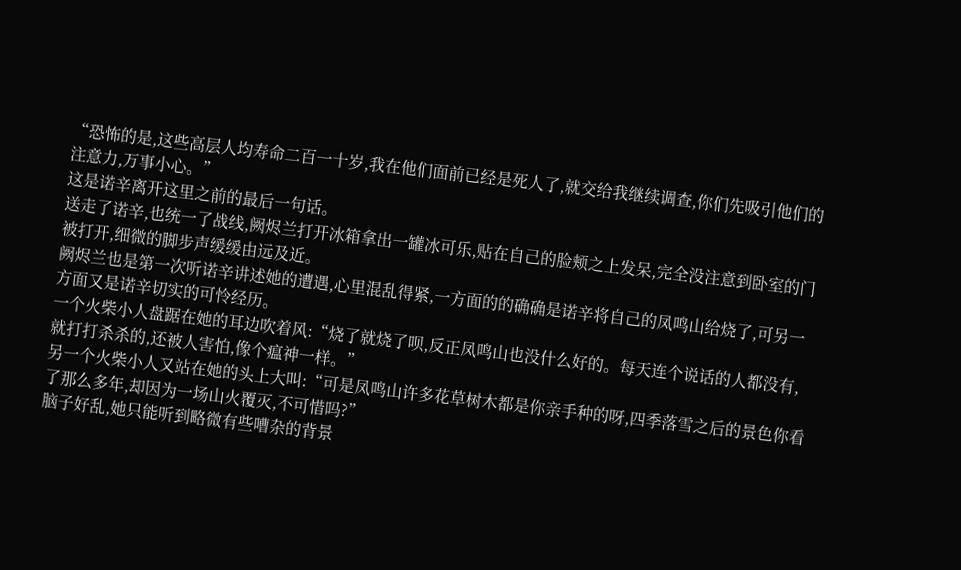“恐怖的是,这些高层人均寿命二百一十岁,我在他们面前已经是死人了,就交给我继续调查,你们先吸引他们的注意力,万事小心。”
这是诺辛离开这里之前的最后一句话。
送走了诺辛,也统一了战线,阙烬兰打开冰箱拿出一罐冰可乐,贴在自己的脸颊之上发呆,完全没注意到卧室的门被打开,细微的脚步声缓缓由远及近。
阙烬兰也是第一次听诺辛讲述她的遭遇,心里混乱得紧,一方面的的确确是诺辛将自己的凤鸣山给烧了,可另一方面又是诺辛切实的可怜经历。
一个火柴小人盘踞在她的耳边吹着风:“烧了就烧了呗,反正凤鸣山也没什么好的。每天连个说话的人都没有,就打打杀杀的,还被人害怕,像个瘟神一样。”
另一个火柴小人又站在她的头上大叫:“可是凤鸣山许多花草树木都是你亲手种的呀,四季落雪之后的景色你看了那么多年,却因为一场山火覆灭,不可惜吗?”
脑子好乱,她只能听到略微有些嘈杂的背景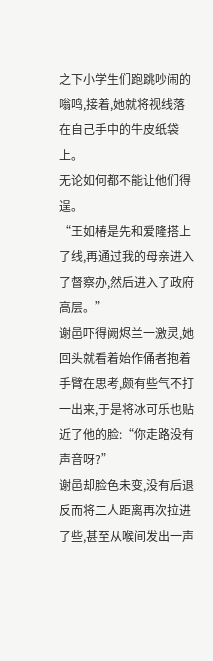之下小学生们跑跳吵闹的嗡鸣,接着,她就将视线落在自己手中的牛皮纸袋上。
无论如何都不能让他们得逞。
“王如椿是先和爱隆搭上了线,再通过我的母亲进入了督察办,然后进入了政府高层。”
谢邑吓得阙烬兰一激灵,她回头就看着始作俑者抱着手臂在思考,颇有些气不打一出来,于是将冰可乐也贴近了他的脸:“你走路没有声音呀?”
谢邑却脸色未变,没有后退反而将二人距离再次拉进了些,甚至从喉间发出一声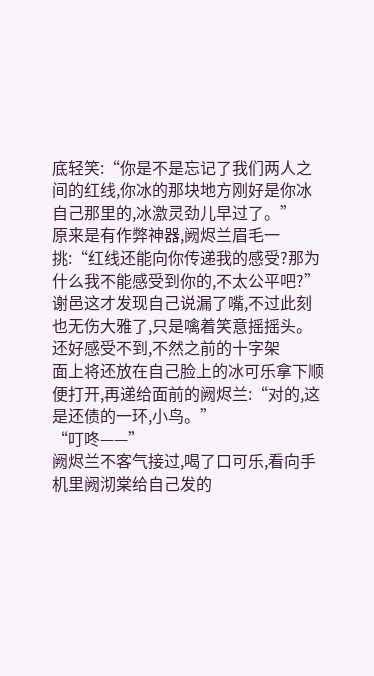底轻笑:“你是不是忘记了我们两人之间的红线,你冰的那块地方刚好是你冰自己那里的,冰激灵劲儿早过了。”
原来是有作弊神器,阙烬兰眉毛一挑:“红线还能向你传递我的感受?那为什么我不能感受到你的,不太公平吧?”
谢邑这才发现自己说漏了嘴,不过此刻也无伤大雅了,只是噙着笑意摇摇头。
还好感受不到,不然之前的十字架
面上将还放在自己脸上的冰可乐拿下顺便打开,再递给面前的阙烬兰:“对的,这是还债的一环,小鸟。”
“叮咚——”
阙烬兰不客气接过,喝了口可乐,看向手机里阙沏棠给自己发的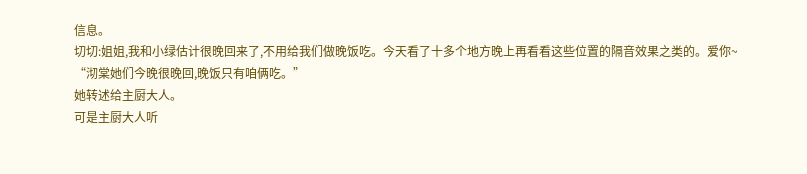信息。
切切:姐姐,我和小绿估计很晚回来了,不用给我们做晚饭吃。今天看了十多个地方晚上再看看这些位置的隔音效果之类的。爱你~
“沏棠她们今晚很晚回,晚饭只有咱俩吃。”
她转述给主厨大人。
可是主厨大人听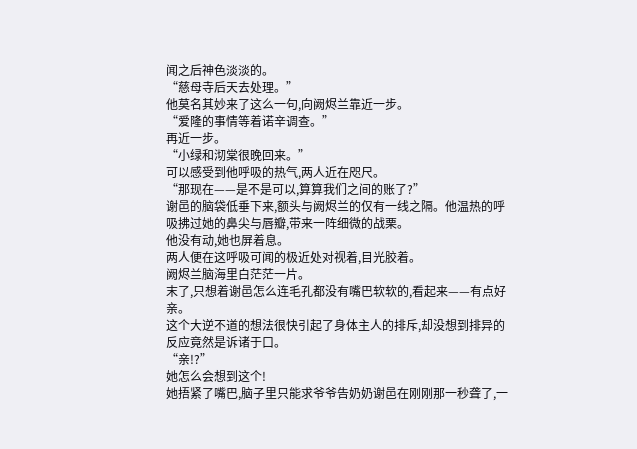闻之后神色淡淡的。
“慈母寺后天去处理。”
他莫名其妙来了这么一句,向阙烬兰靠近一步。
“爱隆的事情等着诺辛调查。”
再近一步。
“小绿和沏棠很晚回来。”
可以感受到他呼吸的热气,两人近在咫尺。
“那现在——是不是可以,算算我们之间的账了?”
谢邑的脑袋低垂下来,额头与阙烬兰的仅有一线之隔。他温热的呼吸拂过她的鼻尖与唇瓣,带来一阵细微的战栗。
他没有动,她也屏着息。
两人便在这呼吸可闻的极近处对视着,目光胶着。
阙烬兰脑海里白茫茫一片。
末了,只想着谢邑怎么连毛孔都没有嘴巴软软的,看起来——有点好亲。
这个大逆不道的想法很快引起了身体主人的排斥,却没想到排异的反应竟然是诉诸于口。
“亲!?”
她怎么会想到这个!
她捂紧了嘴巴,脑子里只能求爷爷告奶奶谢邑在刚刚那一秒聋了,一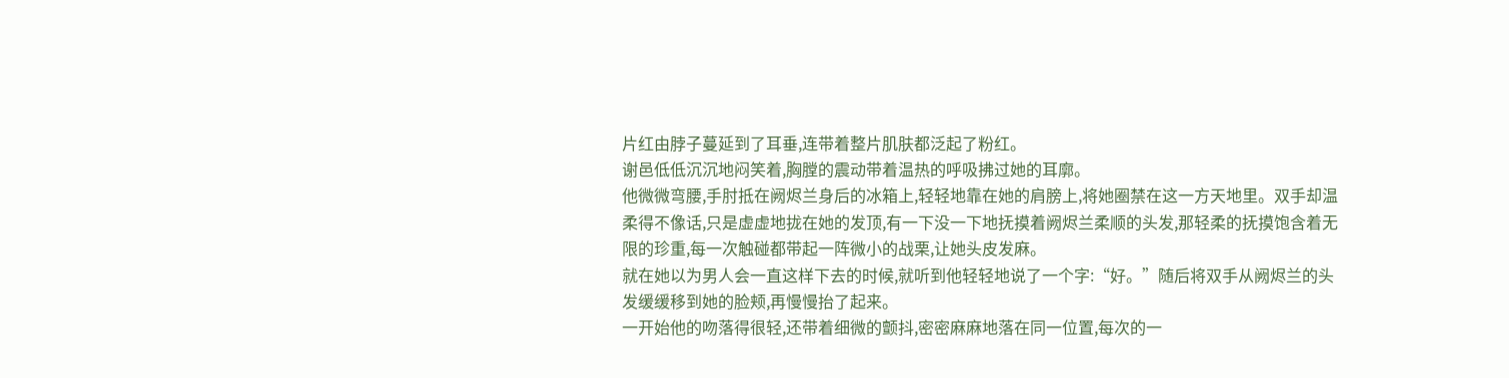片红由脖子蔓延到了耳垂,连带着整片肌肤都泛起了粉红。
谢邑低低沉沉地闷笑着,胸膛的震动带着温热的呼吸拂过她的耳廓。
他微微弯腰,手肘抵在阙烬兰身后的冰箱上,轻轻地靠在她的肩膀上,将她圈禁在这一方天地里。双手却温柔得不像话,只是虚虚地拢在她的发顶,有一下没一下地抚摸着阙烬兰柔顺的头发,那轻柔的抚摸饱含着无限的珍重,每一次触碰都带起一阵微小的战栗,让她头皮发麻。
就在她以为男人会一直这样下去的时候,就听到他轻轻地说了一个字:“好。”随后将双手从阙烬兰的头发缓缓移到她的脸颊,再慢慢抬了起来。
一开始他的吻落得很轻,还带着细微的颤抖,密密麻麻地落在同一位置,每次的一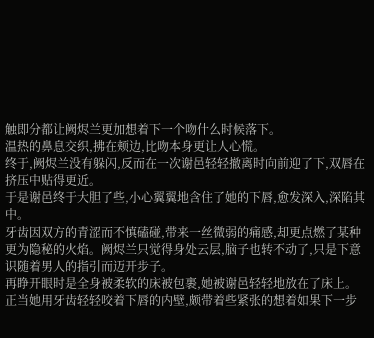触即分都让阙烬兰更加想着下一个吻什么时候落下。
温热的鼻息交织,拂在颊边,比吻本身更让人心慌。
终于,阙烬兰没有躲闪,反而在一次谢邑轻轻撤离时向前迎了下,双唇在挤压中贴得更近。
于是谢邑终于大胆了些,小心翼翼地含住了她的下唇,愈发深入,深陷其中。
牙齿因双方的青涩而不慎磕碰,带来一丝微弱的痛感,却更点燃了某种更为隐秘的火焰。阙烬兰只觉得身处云层,脑子也转不动了,只是下意识随着男人的指引而迈开步子。
再睁开眼时是全身被柔软的床被包裹,她被谢邑轻轻地放在了床上。
正当她用牙齿轻轻咬着下唇的内壁,颇带着些紧张的想着如果下一步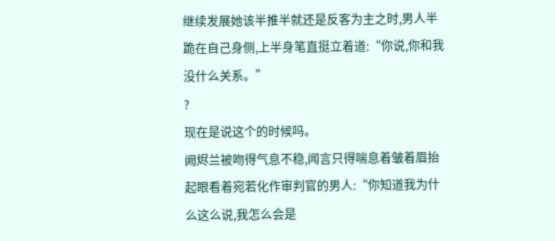继续发展她该半推半就还是反客为主之时,男人半跪在自己身侧,上半身笔直挺立着道:“你说,你和我没什么关系。”
?
现在是说这个的时候吗。
阙烬兰被吻得气息不稳,闻言只得喘息着皱着眉抬起眼看着宛若化作审判官的男人:“你知道我为什么这么说,我怎么会是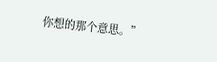你想的那个意思。”